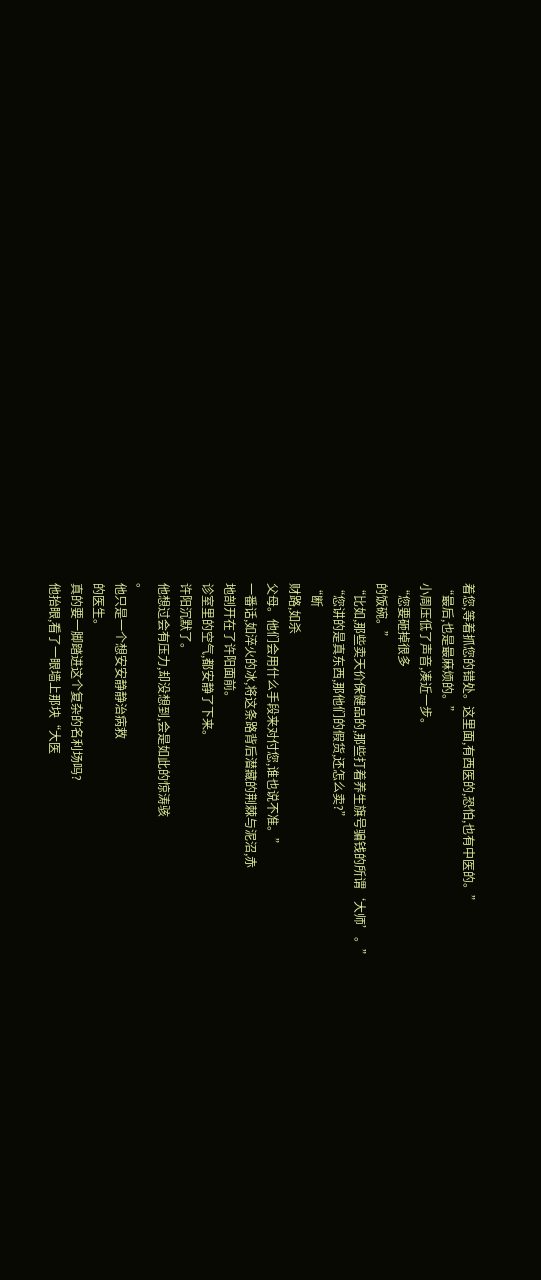着您,等着抓您的错处。这里面,有西医的,恐怕,也有中医的。”
“最后,也是最麻烦的。”
小周压低了声音,凑近一步。
“您要砸掉很多
的饭碗。”
“比如,那些卖天价保健品的,那些打着养生旗号骗钱的所谓‘大师’。”
“您讲的是真东西,那他们的假货,还怎么卖?”
“断
财路,如杀
父母。他们会用什么手段来对付您,谁也说不准。”
一番话,如淬火的冰,将这条路背后潜藏的荆棘与泥沼,赤
地剖开在了许阳面前。
诊室里的空气,都安静了下来。
许阳沉默了。
他想过会有压力,却没想到,会是如此的惊涛骇
。
他只是一个想安安静静治病救
的医生。
真的要一脚踏进这个复杂的名利场吗?
他抬眼,看了一眼墙上那块“大医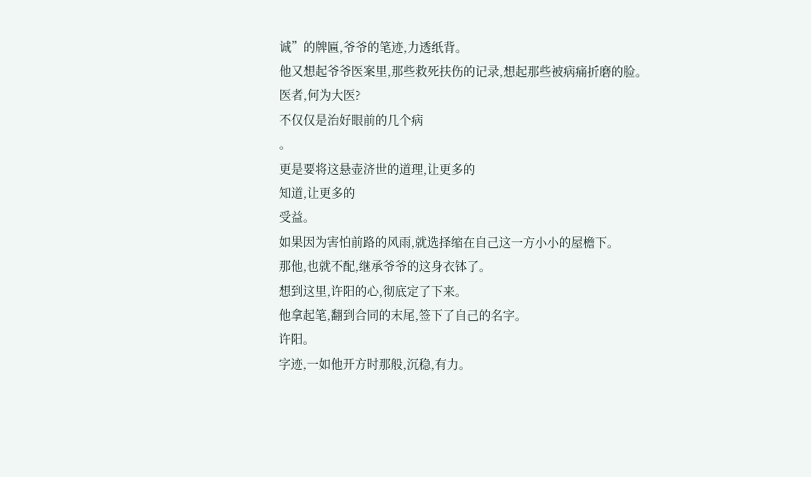诚”的牌匾,爷爷的笔迹,力透纸背。
他又想起爷爷医案里,那些救死扶伤的记录,想起那些被病痛折磨的脸。
医者,何为大医?
不仅仅是治好眼前的几个病
。
更是要将这悬壶济世的道理,让更多的
知道,让更多的
受益。
如果因为害怕前路的风雨,就选择缩在自己这一方小小的屋檐下。
那他,也就不配,继承爷爷的这身衣钵了。
想到这里,许阳的心,彻底定了下来。
他拿起笔,翻到合同的末尾,签下了自己的名字。
许阳。
字迹,一如他开方时那般,沉稳,有力。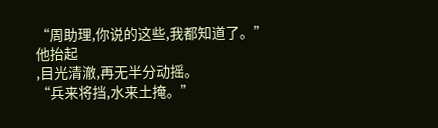“周助理,你说的这些,我都知道了。”
他抬起
,目光清澈,再无半分动摇。
“兵来将挡,水来土掩。”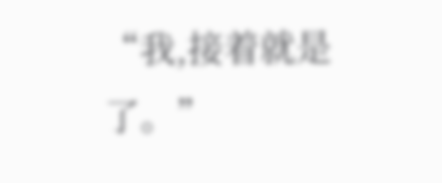“我,接着就是了。”